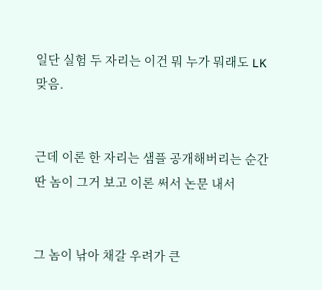일단 실험 두 자리는 이건 뭐 누가 뭐래도 LK 맞음.


근데 이론 한 자리는 샘플 공개해버리는 순간 딴 놈이 그거 보고 이론 써서 논문 내서


그 놈이 낚아 채갈 우려가 큰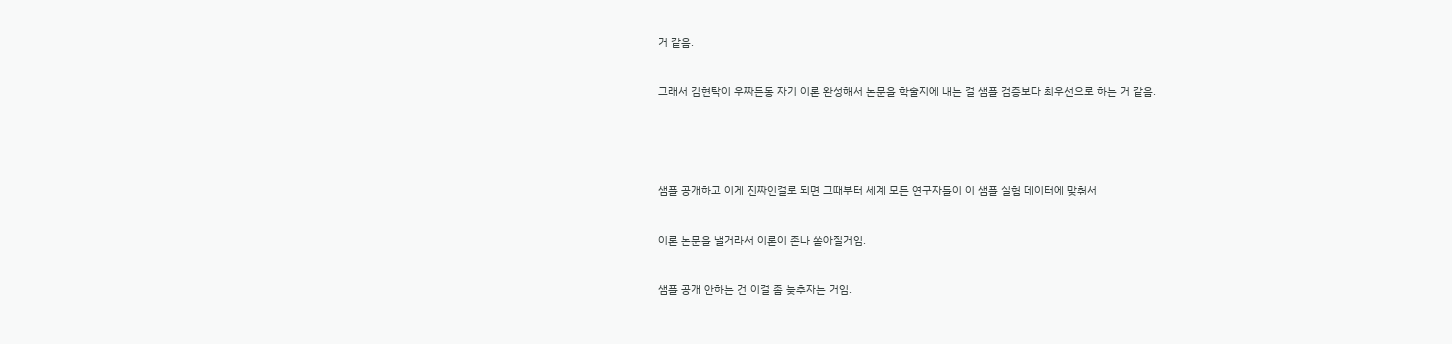거 같음.


그래서 김현탁이 우짜든동 자기 이론 완성해서 논문을 학술지에 내는 걸 샘플 검증보다 최우선으로 하는 거 같음.





샘플 공개하고 이게 진짜인걸로 되면 그때부터 세계 모든 연구자들이 이 샘플 실험 데이터에 맞춰서


이론 논문을 낼거라서 이론이 존나 쏟아질거임.


샘플 공개 안하는 건 이걸 좀 늦추자는 거임.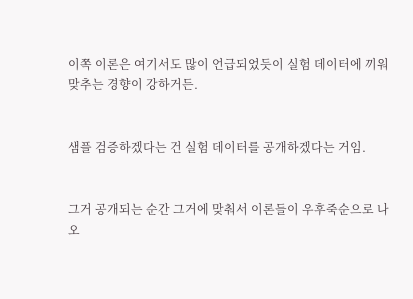이쪽 이론은 여기서도 많이 언급되었듯이 실험 데이터에 끼워맞추는 경향이 강하거든.


샘플 검증하겠다는 건 실험 데이터를 공개하겠다는 거임.


그거 공개되는 순간 그거에 맞춰서 이론들이 우후죽순으로 나오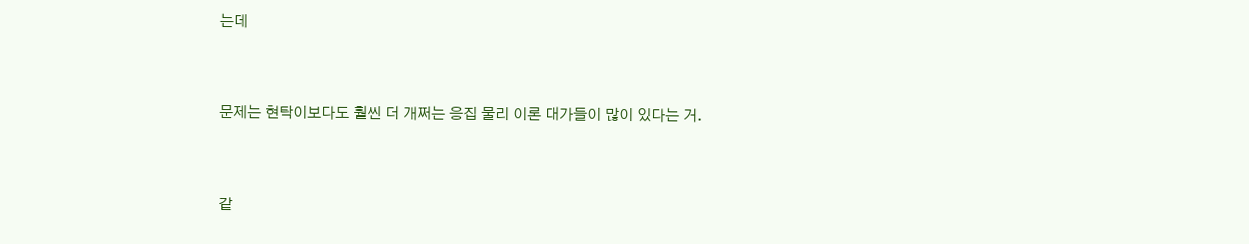는데


문제는 현탁이보다도 훨씬 더 개쩌는 응집 물리 이론 대가들이 많이 있다는 거.


같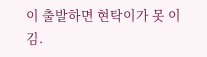이 출발하면 현탁이가 못 이김.